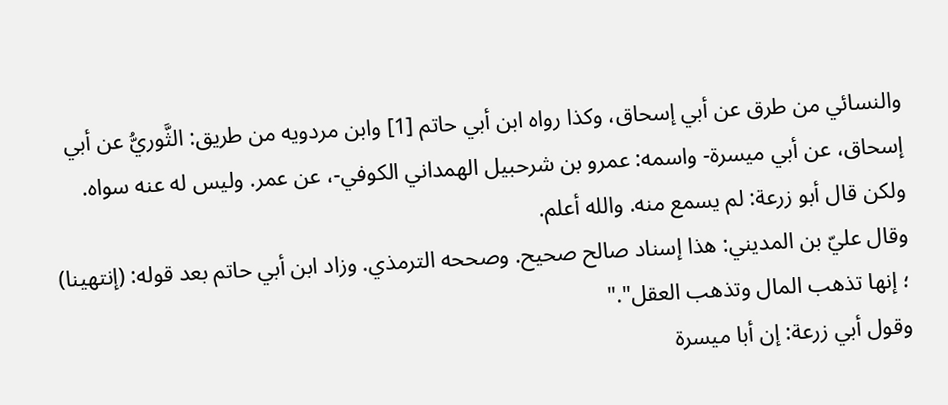والنسائي من طرق عن أبي إسحاق، وكذا رواه ابن أبي حاتم [1] وابن مردويه من طريق: الثَّوريُّ عن أبي إسحاق، عن أبي ميسرة- واسمه: عمرو بن شرحبيل الهمداني الكوفي-، عن عمر. وليس له عنه سواه.
ولكن قال أبو زرعة: لم يسمع منه. والله أعلم.
وقال عليّ بن المديني: هذا إسناد صالح صحيح. وصححه الترمذي. وزاد ابن أبي حاتم بعد قوله: (إنتهينا) ؛ إنها تذهب المال وتذهب العقل"."
وقول أبي زرعة: إن أبا ميسرة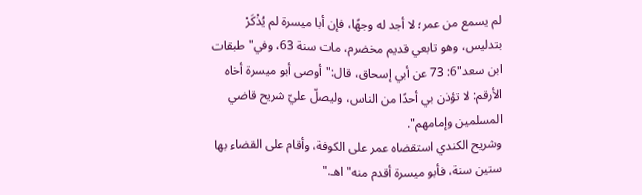لم يسمع من عمر؛ لا أجد له وجهًا، فإن أبا ميسرة لم يُذْكَرْ بتدليس، وهو تابعي قديم مخضرم، مات سنة 63، وفي"طبقات ابن سعد"6: 73 عن أبي إسحاق، قال:"أوصى أبو ميسرة أخاه الأرقم: لا تؤذن بي أحدًا من الناس، وليصلّ عليّ شريح قاضي المسلمين وإمامهم".
وشريح الكندي استقضاه عمر على الكوفة، وأقام على القضاء بها ستين سنة، فأبو ميسرة أقدم منه"اهـ."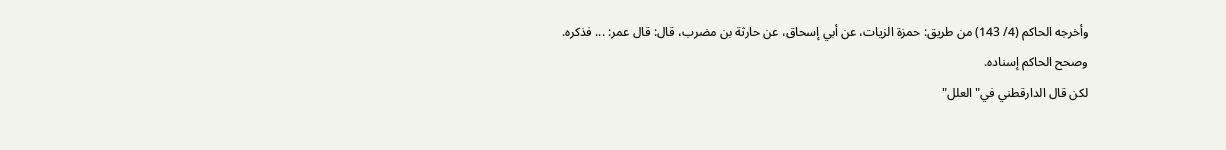وأخرجه الحاكم (4/ 143) من طريق: حمزة الزيات، عن أبي إسحاق، عن حارثة بن مضرب، قال: قال عمر: ... فذكره.
وصحح الحاكم إسناده.
لكن قال الدارقطني في"العلل"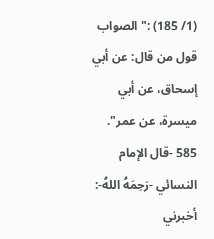(1/ 185) :"الصواب قول من قال: عن أبي إسحاق، عن أبي ميسرة، عن عمر".
585 -قال الإمام النسائي -رَحِمَهُ اللهُ-: أخبرني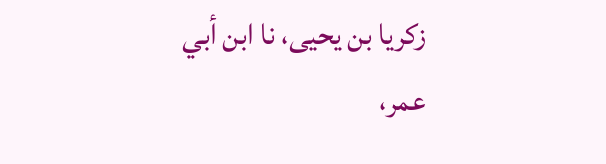زكريا بن يحيى، نا ابن أبي عمر،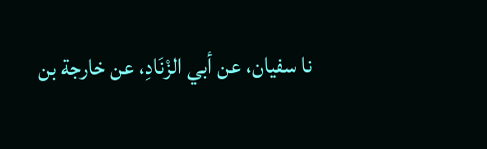نا سفيان، عن أبي الزْنَادِ، عن خارجة بن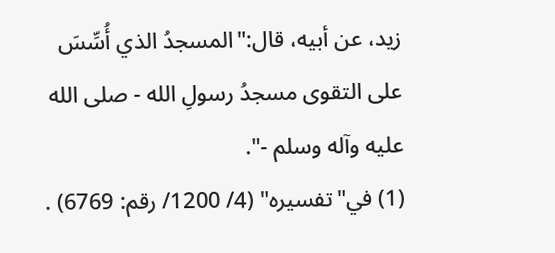زيد، عن أبيه، قال:"المسجدُ الذي أُسِّسَ على التقوى مسجدُ رسولِ الله - صلى الله عليه وآله وسلم -".
(1) في"تفسيره" (4/ 1200/ رقم: 6769) .